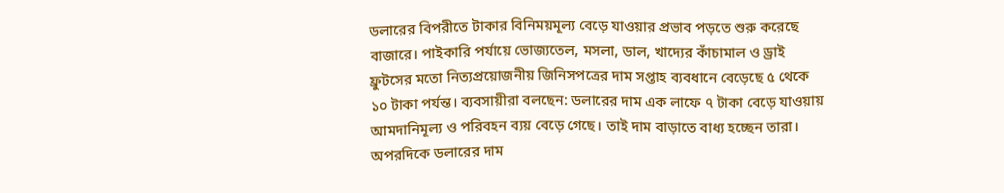ডলারের বিপরীতে টাকার বিনিময়মূল্য বেড়ে যাওয়ার প্রভাব পড়তে শুরু করেছে বাজারে। পাইকারি পর্যায়ে ভোজ্যতেল, মসলা, ডাল, খাদ্যের কাঁচামাল ও ড্রাই ফ্রুটসের মতো নিত্যপ্রয়োজনীয় জিনিসপত্রের দাম সপ্তাহ ব্যবধানে বেড়েছে ৫ থেকে ১০ টাকা পর্যন্ত। ব্যবসায়ীরা বলছেন: ডলারের দাম এক লাফে ৭ টাকা বেড়ে যাওয়ায় আমদানিমূল্য ও পরিবহন ব্যয় বেড়ে গেছে। তাই দাম বাড়াতে বাধ্য হচ্ছেন তারা।
অপরদিকে ডলারের দাম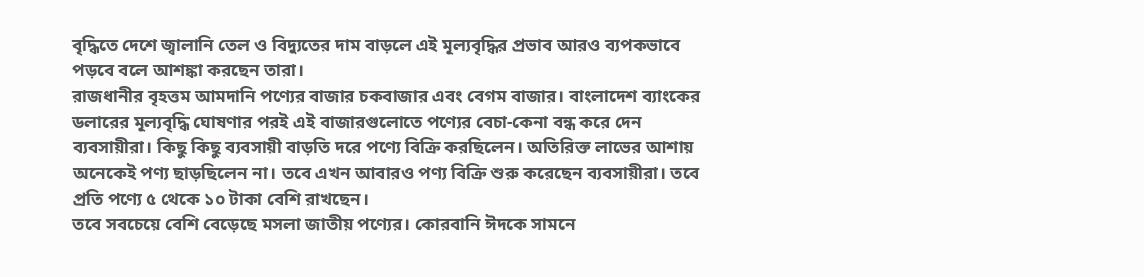বৃদ্ধিতে দেশে জ্বালানি তেল ও বিদ্যুতের দাম বাড়লে এই মূল্যবৃদ্ধির প্রভাব আরও ব্যপকভাবে পড়বে বলে আশঙ্কা করছেন তারা।
রাজধানীর বৃহত্তম আমদানি পণ্যের বাজার চকবাজার এবং বেগম বাজার। বাংলাদেশ ব্যাংকের ডলারের মূল্যবৃদ্ধি ঘোষণার পরই এই বাজারগুলোতে পণ্যের বেচা-কেনা বন্ধ করে দেন ব্যবসায়ীরা। কিছু কিছু ব্যবসায়ী বাড়তি দরে পণ্যে বিক্রি করছিলেন। অতিরিক্ত লাভের আশায় অনেকেই পণ্য ছাড়ছিলেন না। তবে এখন আবারও পণ্য বিক্রি শুরু করেছেন ব্যবসায়ীরা। তবে প্রতি পণ্যে ৫ থেকে ১০ টাকা বেশি রাখছেন।
তবে সবচেয়ে বেশি বেড়েছে মসলা জাতীয় পণ্যের। কোরবানি ঈদকে সামনে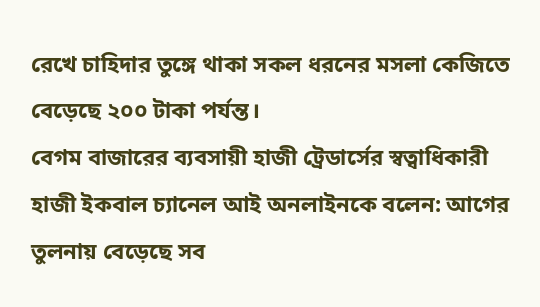রেখে চাহিদার তুঙ্গে থাকা সকল ধরনের মসলা কেজিতে বেড়েছে ২০০ টাকা পর্যন্ত।
বেগম বাজারের ব্যবসায়ী হাজী ট্রেডার্সের স্বত্বাধিকারী হাজী ইকবাল চ্যানেল আই অনলাইনকে বলেন: আগের তুলনায় বেড়েছে সব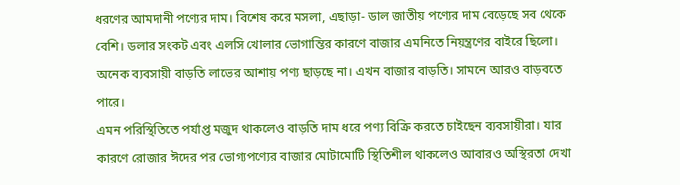ধরণের আমদানী পণ্যের দাম। বিশেষ করে মসলা, এছাড়া- ডাল জাতীয় পণ্যের দাম বেড়েছে সব থেকে বেশি। ডলার সংকট এবং এলসি খোলার ভোগান্তির কারণে বাজার এমনিতে নিয়ন্ত্রণের বাইরে ছিলো। অনেক ব্যবসায়ী বাড়তি লাভের আশায় পণ্য ছাড়ছে না। এখন বাজার বাড়তি। সামনে আরও বাড়বতে পারে।
এমন পরিস্থিতিতে পর্যাপ্ত মজুদ থাকলেও বাড়তি দাম ধরে পণ্য বিক্রি করতে চাইছেন ব্যবসায়ীরা। যার কারণে রোজার ঈদের পর ভোগ্যপণ্যের বাজার মোটামোটি স্থিতিশীল থাকলেও আবারও অস্থিরতা দেখা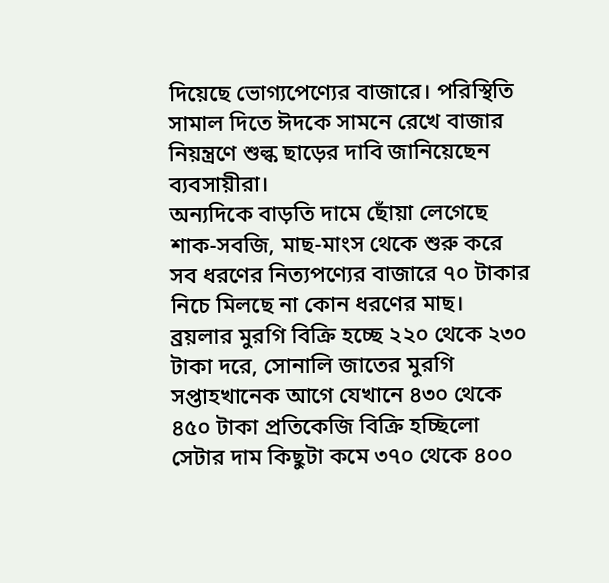দিয়েছে ভোগ্যপেণ্যের বাজারে। পরিস্থিতি সামাল দিতে ঈদকে সামনে রেখে বাজার নিয়ন্ত্রণে শুল্ক ছাড়ের দাবি জানিয়েছেন ব্যবসায়ীরা।
অন্যদিকে বাড়তি দামে ছোঁয়া লেগেছে শাক-সবজি, মাছ-মাংস থেকে শুরু করে সব ধরণের নিত্যপণ্যের বাজারে ৭০ টাকার নিচে মিলছে না কোন ধরণের মাছ। ব্রয়লার মুরগি বিক্রি হচ্ছে ২২০ থেকে ২৩০ টাকা দরে, সোনালি জাতের মুরগি সপ্তাহখানেক আগে যেখানে ৪৩০ থেকে ৪৫০ টাকা প্রতিকেজি বিক্রি হচ্ছিলো সেটার দাম কিছুটা কমে ৩৭০ থেকে ৪০০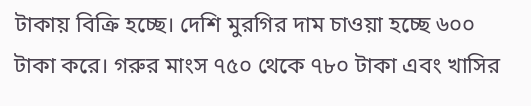টাকায় বিক্রি হচ্ছে। দেশি মুরগির দাম চাওয়া হচ্ছে ৬০০ টাকা করে। গরুর মাংস ৭৫০ থেকে ৭৮০ টাকা এবং খাসির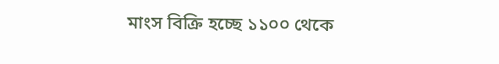মাংস বিক্রি হচ্ছে ১১০০ থেকে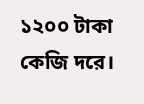১২০০ টাকা কেজি দরে।